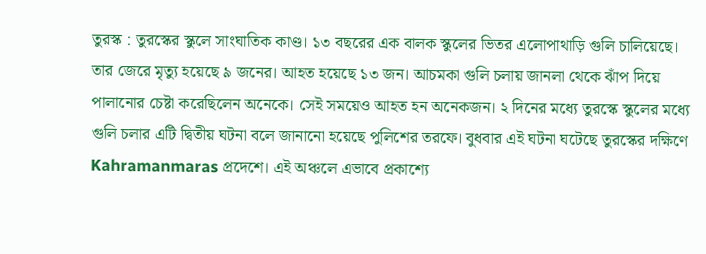তুরস্ক : তুরস্কের স্কুলে সাংঘাতিক কাণ্ড। ১৩ বছরের এক বালক স্কুলের ভিতর এলোপাথাড়ি গুলি চালিয়েছে। তার জেরে মৃত্যু হয়েছে ৯ জনের। আহত হয়েছে ১৩ জন। আচমকা গুলি চলায় জানলা থেকে ঝাঁপ দিয়ে পালানোর চেষ্টা করেছিলেন অনেকে। সেই সময়েও আহত হন অনেকজন। ২ দিনের মধ্যে তুরস্কে স্কুলের মধ্যে গুলি চলার এটি দ্বিতীয় ঘটনা বলে জানানো হয়েছে পুলিশের তরফে। বুধবার এই ঘটনা ঘটেছে তুরস্কের দক্ষিণে Kahramanmaras প্রদেশে। এই অঞ্চলে এভাবে প্রকাশ্যে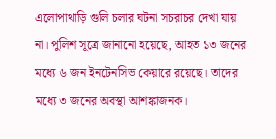এলোপাথাড়ি গুলি চলার ঘটনা সচরাচর দেখা যায় না। পুলিশ সূত্রে জানানো হয়েছে, আহত ১৩ জনের মধ্যে ৬ জন ইনটেনসিভ কেয়ারে রয়েছে। তাদের মধ্যে ৩ জনের অবস্থা আশঙ্কাজনক।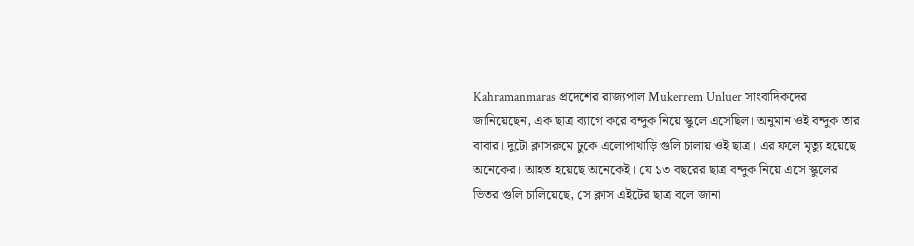Kahramanmaras প্রদেশের রাজ্যপাল Mukerrem Unluer সাংবাদিকদের জানিয়েছেন, এক ছাত্র ব্যাগে করে বন্দুক নিয়ে স্কুলে এসেছিল। অনুমান ওই বন্দুক তার বাবার। দুটো ক্লাসরুমে ঢুকে এলোপাথাড়ি গুলি চালায় ওই ছাত্র। এর ফলে মৃত্যু হয়েছে অনেকের। আহত হয়েছে অনেকেই। যে ১৩ বছরের ছাত্র বন্দুক নিয়ে এসে স্কুলের ভিতর গুলি চালিয়েছে, সে ক্লাস এইটের ছাত্র বলে জানা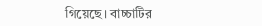গিয়েছে। বাচ্চাটির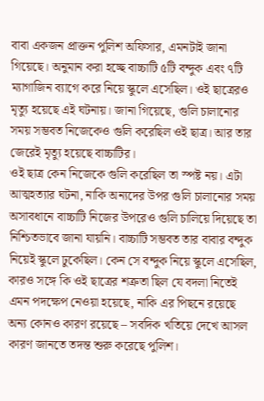বাবা একজন প্রাক্তন পুলিশ অফিসার, এমনটাই জানা গিয়েছে। অনুমান করা হচ্ছে বাচ্চাটি ৫টি বন্দুক এবং ৭টি ম্যাগাজিন ব্যাগে করে নিয়ে স্কুলে এসেছিল। ওই ছাত্রেরও মৃত্যু হয়েছে এই ঘটনায়। জানা গিয়েছে, গুলি চালানোর সময় সম্ভবত নিজেকেও গুলি করেছিল ওই ছাত্র। আর তার জেরেই মৃত্যু হয়েছে বাচ্চাটির।
ওই ছাত্র কেন নিজেকে গুলি করেছিল তা স্পষ্ট নয়। এটা আত্মহত্যার ঘটনা, নাকি অন্যদের উপর গুলি চালানোর সময় অসাবধানে বাচ্চাটি নিজের উপরেও গুলি চালিয়ে দিয়েছে তা নিশ্চিতভাবে জানা যায়নি। বাচ্চাটি সম্ভবত তার বাবার বন্দুক নিয়েই স্কুলে ঢুকেছিল। কেন সে বন্দুক নিয়ে স্কুলে এসেছিল, কারও সঙ্গে কি ওই ছাত্রের শত্রুতা ছিল যে বদলা নিতেই এমন পদক্ষেপ নেওয়া হয়েছে, নাকি এর পিছনে রয়েছে অন্য কোনও কারণ রয়েছে – সবদিক খতিয়ে দেখে আসল কারণ জানতে তদন্ত শুরু করেছে পুলিশ।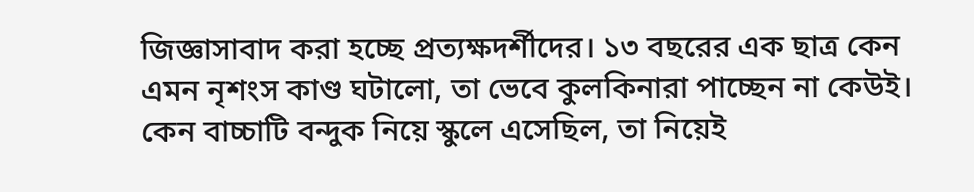জিজ্ঞাসাবাদ করা হচ্ছে প্রত্যক্ষদর্শীদের। ১৩ বছরের এক ছাত্র কেন এমন নৃশংস কাণ্ড ঘটালো, তা ভেবে কুলকিনারা পাচ্ছেন না কেউই। কেন বাচ্চাটি বন্দুক নিয়ে স্কুলে এসেছিল, তা নিয়েই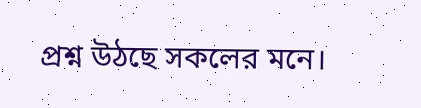প্রশ্ন উঠছে সকলের মনে।